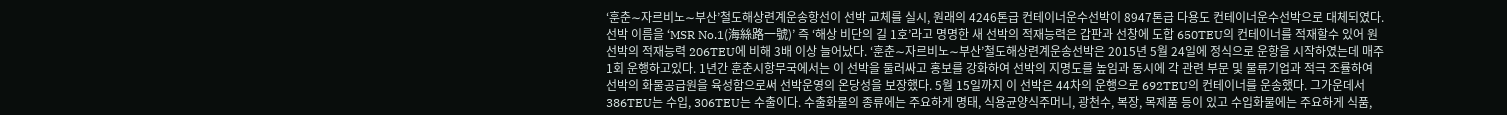‘훈춘∼자르비노∼부산’철도해상련계운송항선이 선박 교체를 실시, 원래의 4246톤급 컨테이너운수선박이 8947톤급 다용도 컨테이너운수선박으로 대체되였다. 선박 이름을 ‘MSR No.1(海絲路一號)’ 즉 ‘해상 비단의 길 1호’라고 명명한 새 선박의 적재능력은 갑판과 선창에 도합 650TEU의 컨테이너를 적재할수 있어 원 선박의 적재능력 206TEU에 비해 3배 이상 늘어났다. ‘훈춘∼자르비노∼부산’철도해상련계운송선박은 2015년 5월 24일에 정식으로 운항을 시작하였는데 매주 1회 운행하고있다. 1년간 훈춘시항무국에서는 이 선박을 둘러싸고 홍보를 강화하여 선박의 지명도를 높임과 동시에 각 관련 부문 및 물류기업과 적극 조률하여 선박의 화물공급원을 육성함으로써 선박운영의 온당성을 보장했다. 5월 15일까지 이 선박은 44차의 운행으로 692TEU의 컨테이너를 운송했다. 그가운데서 386TEU는 수입, 306TEU는 수출이다. 수출화물의 종류에는 주요하게 명태, 식용균양식주머니, 광천수, 복장, 목제품 등이 있고 수입화물에는 주요하게 식품,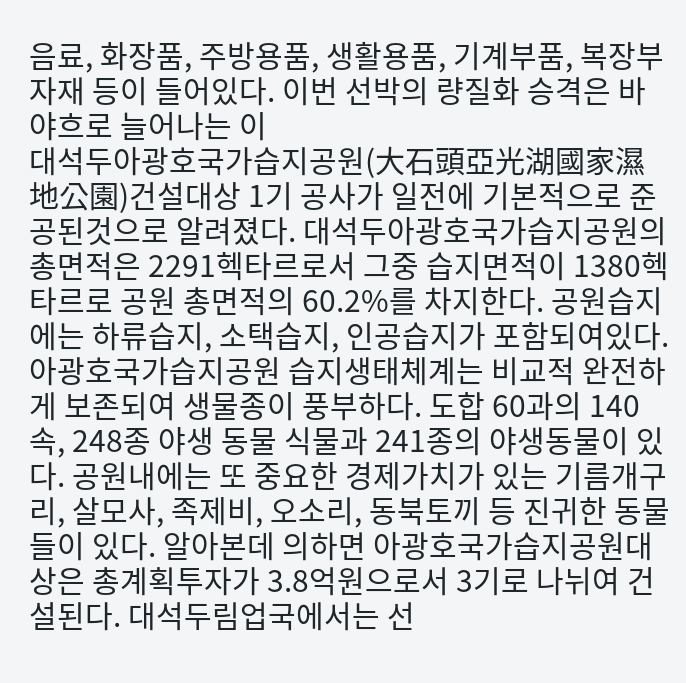음료, 화장품, 주방용품, 생활용품, 기계부품, 복장부자재 등이 들어있다. 이번 선박의 량질화 승격은 바야흐로 늘어나는 이
대석두아광호국가습지공원(大石頭亞光湖國家濕地公園)건설대상 1기 공사가 일전에 기본적으로 준공된것으로 알려졌다. 대석두아광호국가습지공원의 총면적은 2291헥타르로서 그중 습지면적이 1380헥타르로 공원 총면적의 60.2%를 차지한다. 공원습지에는 하류습지, 소택습지, 인공습지가 포함되여있다. 아광호국가습지공원 습지생태체계는 비교적 완전하게 보존되여 생물종이 풍부하다. 도합 60과의 140속, 248종 야생 동물 식물과 241종의 야생동물이 있다. 공원내에는 또 중요한 경제가치가 있는 기름개구리, 살모사, 족제비, 오소리, 동북토끼 등 진귀한 동물들이 있다. 알아본데 의하면 아광호국가습지공원대상은 총계획투자가 3.8억원으로서 3기로 나뉘여 건설된다. 대석두림업국에서는 선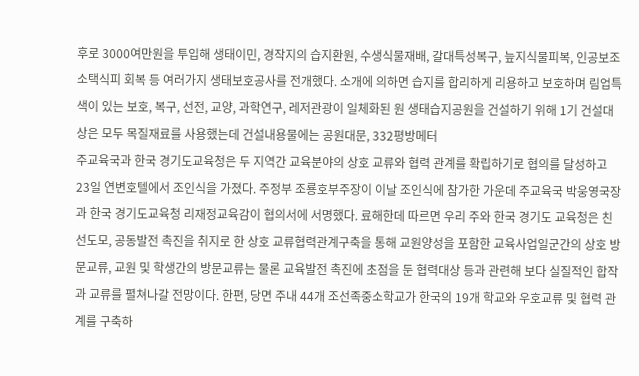후로 3000여만원을 투입해 생태이민, 경작지의 습지환원, 수생식물재배, 갈대특성복구, 늪지식물피복, 인공보조 소택식피 회복 등 여러가지 생태보호공사를 전개했다. 소개에 의하면 습지를 합리하게 리용하고 보호하며 림업특색이 있는 보호, 복구, 선전, 교양, 과학연구, 레저관광이 일체화된 원 생태습지공원을 건설하기 위해 1기 건설대상은 모두 목질재료를 사용했는데 건설내용물에는 공원대문, 332평방메터
주교육국과 한국 경기도교육청은 두 지역간 교육분야의 상호 교류와 협력 관계를 확립하기로 협의를 달성하고 23일 연변호텔에서 조인식을 가졌다. 주정부 조룡호부주장이 이날 조인식에 참가한 가운데 주교육국 박웅영국장과 한국 경기도교육청 리재정교육감이 협의서에 서명했다. 료해한데 따르면 우리 주와 한국 경기도 교육청은 친선도모, 공동발전 촉진을 취지로 한 상호 교류협력관계구축을 통해 교원양성을 포함한 교육사업일군간의 상호 방문교류, 교원 및 학생간의 방문교류는 물론 교육발전 촉진에 초점을 둔 협력대상 등과 관련해 보다 실질적인 합작과 교류를 펼쳐나갈 전망이다. 한편, 당면 주내 44개 조선족중소학교가 한국의 19개 학교와 우호교류 및 협력 관계를 구축하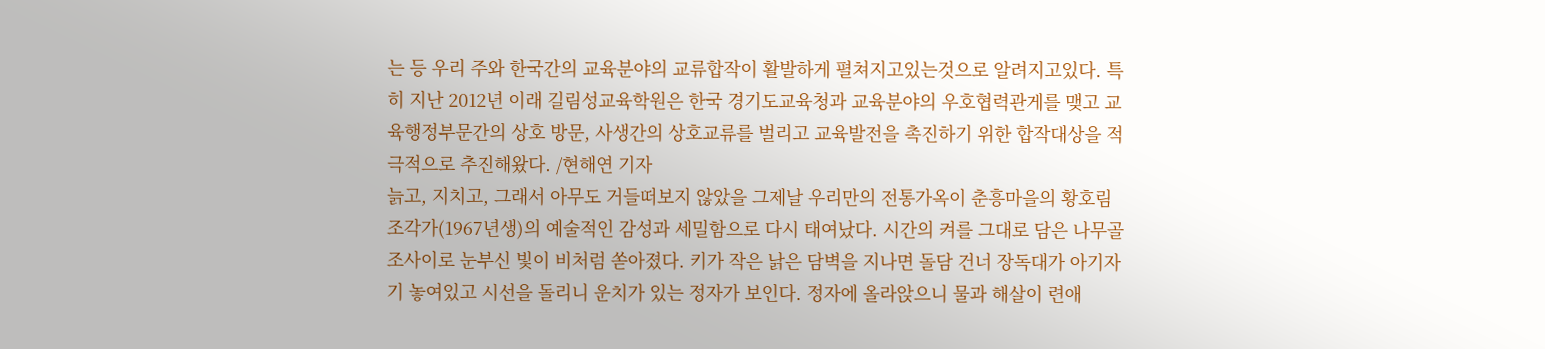는 등 우리 주와 한국간의 교육분야의 교류합작이 활발하게 펼쳐지고있는것으로 알려지고있다. 특히 지난 2012년 이래 길림성교육학원은 한국 경기도교육청과 교육분야의 우호협력관게를 맺고 교육행정부문간의 상호 방문, 사생간의 상호교류를 벌리고 교육발전을 촉진하기 위한 합작대상을 적극적으로 추진해왔다. /현해연 기자
늙고, 지치고, 그래서 아무도 거들떠보지 않았을 그제날 우리만의 전통가옥이 춘흥마을의 황호림조각가(1967년생)의 예술적인 감성과 세밀함으로 다시 태여났다. 시간의 켜를 그대로 담은 나무골조사이로 눈부신 빛이 비처럼 쏟아졌다. 키가 작은 낡은 담벽을 지나면 돌담 건너 장독대가 아기자기 놓여있고 시선을 돌리니 운치가 있는 정자가 보인다. 정자에 올라앉으니 물과 해살이 련애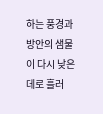하는 풍경과 방안의 샘물이 다시 낮은데로 흘러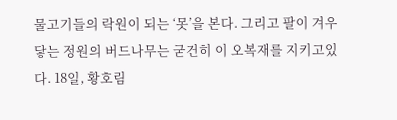물고기들의 락원이 되는 ‘못’을 본다. 그리고 팔이 겨우 닿는 정원의 버드나무는 굳건히 이 오복재를 지키고있다. 18일, 황호림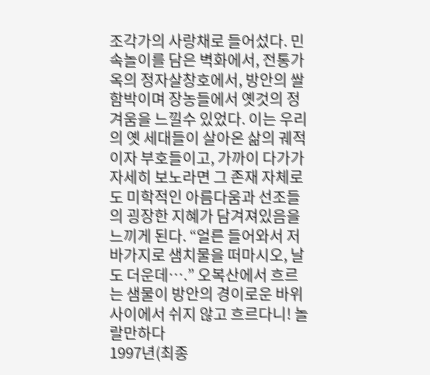조각가의 사랑채로 들어섰다. 민속놀이를 담은 벽화에서, 전통가옥의 정자살창호에서, 방안의 쌀함박이며 장농들에서 옛것의 정겨움을 느낄수 있었다. 이는 우리의 옛 세대들이 살아온 삶의 궤적이자 부호들이고, 가까이 다가가 자세히 보노라면 그 존재 자체로도 미학적인 아름다움과 선조들의 굉장한 지혜가 담겨져있음을 느끼게 된다. “얼른 들어와서 저 바가지로 샘치물을 떠마시오, 날도 더운데….” 오복산에서 흐르는 샘물이 방안의 경이로운 바위 사이에서 쉬지 않고 흐르다니! 놀랄만하다
1997년(최종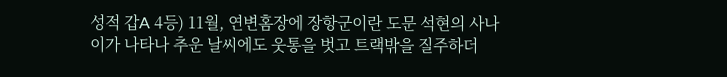성적 갑A 4등) 11월, 연변홈장에 장항군이란 도문 석현의 사나이가 나타나 추운 날씨에도 웃통을 벗고 트랙밖을 질주하더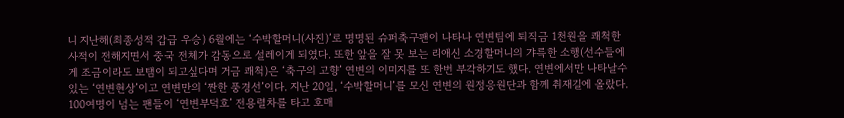니 지난해(최종성적 갑급 우승) 6월에는 ‘수박할머니(사진)’로 명명된 슈퍼축구팬이 나타나 연변팀에 퇴직금 1천원을 쾌척한 사적이 전해지면서 중국 전체가 감동으로 설레이게 되였다. 또한 앞을 잘 못 보는 리애신 소경할머니의 갸륵한 소행(선수들에게 조금이라도 보탬이 되고싶다며 거금 쾌척)은 ‘축구의 고향’ 연변의 이미지를 또 한번 부각하기도 했다. 연변에서만 나타날수 있는 ‘연변현상’이고 연변만의 ‘짠한 풍경선’이다. 지난 20일, ‘수박할머니’를 모신 연변의 원정응원단과 함께 취재길에 올랐다. 100여명이 넘는 팬들이 ‘연변부덕호’ 전용렬차를 타고 호매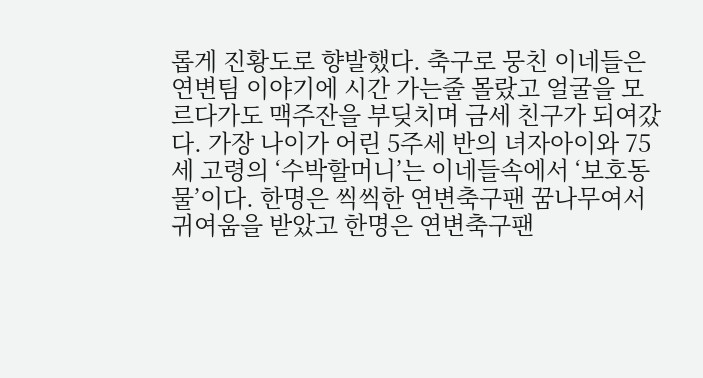롭게 진황도로 향발했다. 축구로 뭉친 이네들은 연변팀 이야기에 시간 가는줄 몰랐고 얼굴을 모르다가도 맥주잔을 부딪치며 금세 친구가 되여갔다. 가장 나이가 어린 5주세 반의 녀자아이와 75세 고령의 ‘수박할머니’는 이네들속에서 ‘보호동물’이다. 한명은 씩씩한 연변축구팬 꿈나무여서 귀여움을 받았고 한명은 연변축구팬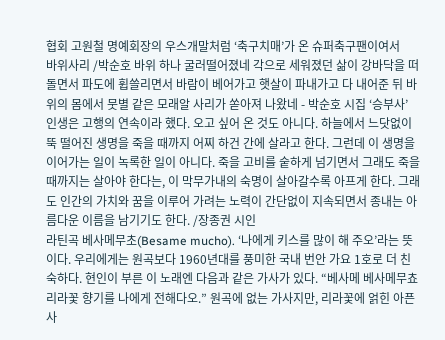협회 고원철 명예회장의 우스개말처럼 ‘축구치매’가 온 슈퍼축구팬이여서
바위사리 /박순호 바위 하나 굴러떨어졌네 각으로 세워졌던 삶이 강바닥을 떠돌면서 파도에 휩쓸리면서 바람이 베어가고 햇살이 파내가고 다 내어준 뒤 바위의 몸에서 뭇별 같은 모래알 사리가 쏟아져 나왔네 - 박순호 시집 ‘승부사’ 인생은 고행의 연속이라 했다. 오고 싶어 온 것도 아니다. 하늘에서 느닷없이 뚝 떨어진 생명을 죽을 때까지 어찌 하건 간에 살라고 한다. 그런데 이 생명을 이어가는 일이 녹록한 일이 아니다. 죽을 고비를 숱하게 넘기면서 그래도 죽을 때까지는 살아야 한다는, 이 막무가내의 숙명이 살아갈수록 아프게 한다. 그래도 인간의 가치와 꿈을 이루어 가려는 노력이 간단없이 지속되면서 종내는 아름다운 이름을 남기기도 한다. /장종권 시인
라틴곡 베사메무초(Besame mucho). ‘나에게 키스를 많이 해 주오’라는 뜻이다. 우리에게는 원곡보다 1960년대를 풍미한 국내 번안 가요 1호로 더 친숙하다. 현인이 부른 이 노래엔 다음과 같은 가사가 있다. “베사메 베사메무쵸 리라꽃 향기를 나에게 전해다오.” 원곡에 없는 가사지만, 리라꽃에 얽힌 아픈 사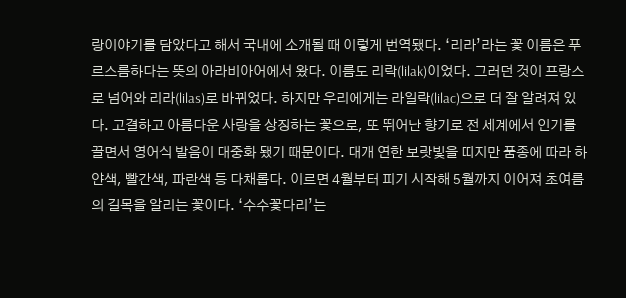랑이야기를 담았다고 해서 국내에 소개될 때 이렇게 번역됐다. ‘리라’라는 꽃 이름은 푸르스름하다는 뜻의 아라비아어에서 왔다. 이름도 리락(lilak)이었다. 그러던 것이 프랑스로 넘어와 리라(lilas)로 바뀌었다. 하지만 우리에게는 라일락(lilac)으로 더 잘 알려져 있다. 고결하고 아름다운 사랑을 상징하는 꽃으로, 또 뛰어난 향기로 전 세계에서 인기를 끌면서 영어식 발음이 대중화 됐기 때문이다. 대개 연한 보랏빛을 띠지만 품종에 따라 하얀색, 빨간색, 파란색 등 다채롭다. 이르면 4월부터 피기 시작해 5월까지 이어져 초여름의 길목을 알리는 꽃이다. ‘수수꽃다리’는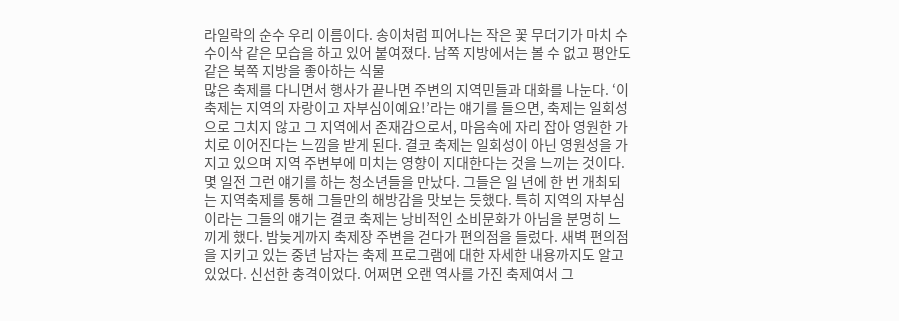라일락의 순수 우리 이름이다. 송이처럼 피어나는 작은 꽃 무더기가 마치 수수이삭 같은 모습을 하고 있어 붙여졌다. 남쪽 지방에서는 볼 수 없고 평안도 같은 북쪽 지방을 좋아하는 식물
많은 축제를 다니면서 행사가 끝나면 주변의 지역민들과 대화를 나눈다. ‘이 축제는 지역의 자랑이고 자부심이예요!’라는 얘기를 들으면, 축제는 일회성으로 그치지 않고 그 지역에서 존재감으로서, 마음속에 자리 잡아 영원한 가치로 이어진다는 느낌을 받게 된다. 결코 축제는 일회성이 아닌 영원성을 가지고 있으며 지역 주변부에 미치는 영향이 지대한다는 것을 느끼는 것이다. 몇 일전 그런 얘기를 하는 청소년들을 만났다. 그들은 일 년에 한 번 개최되는 지역축제를 통해 그들만의 해방감을 맛보는 듯했다. 특히 지역의 자부심이라는 그들의 얘기는 결코 축제는 낭비적인 소비문화가 아님을 분명히 느끼게 했다. 밤늦게까지 축제장 주변을 걷다가 편의점을 들렀다. 새벽 편의점을 지키고 있는 중년 남자는 축제 프로그램에 대한 자세한 내용까지도 알고 있었다. 신선한 충격이었다. 어쩌면 오랜 역사를 가진 축제여서 그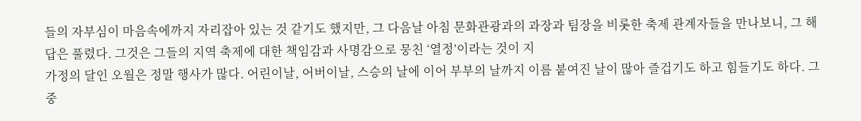들의 자부심이 마음속에까지 자리잡아 있는 것 같기도 했지만, 그 다음날 아침 문화관광과의 과장과 팀장을 비롯한 축제 관계자들을 만나보니, 그 해답은 풀렸다. 그것은 그들의 지역 축제에 대한 책임감과 사명감으로 뭉친 ‘열정’이라는 것이 지
가정의 달인 오월은 정말 행사가 많다. 어린이날, 어버이날, 스승의 날에 이어 부부의 날까지 이름 붙여진 날이 많아 즐겁기도 하고 힘들기도 하다. 그 중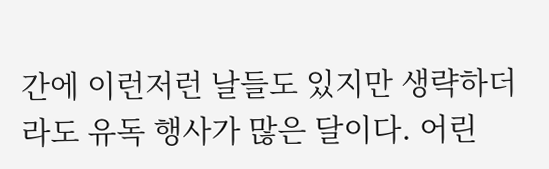간에 이런저런 날들도 있지만 생략하더라도 유독 행사가 많은 달이다. 어린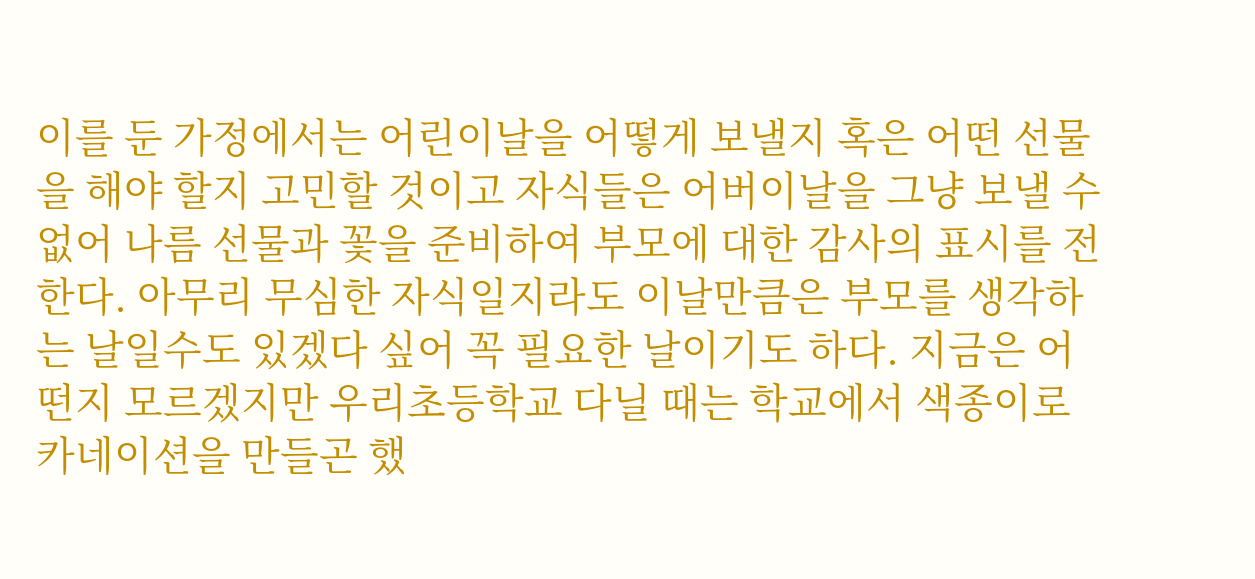이를 둔 가정에서는 어린이날을 어떻게 보낼지 혹은 어떤 선물을 해야 할지 고민할 것이고 자식들은 어버이날을 그냥 보낼 수 없어 나름 선물과 꽃을 준비하여 부모에 대한 감사의 표시를 전한다. 아무리 무심한 자식일지라도 이날만큼은 부모를 생각하는 날일수도 있겠다 싶어 꼭 필요한 날이기도 하다. 지금은 어떤지 모르겠지만 우리초등학교 다닐 때는 학교에서 색종이로 카네이션을 만들곤 했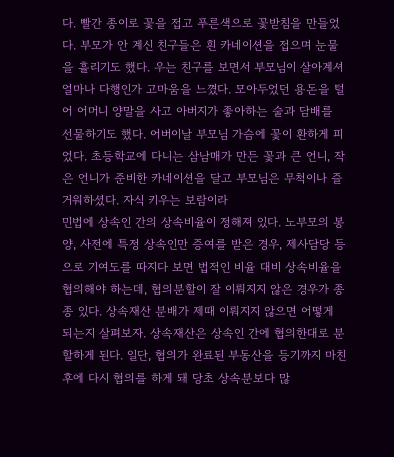다. 빨간 종이로 꽃을 접고 푸른색으로 꽃받침을 만들었다. 부모가 안 계신 친구들은 흰 카네이션을 접으며 눈물을 흘리기도 했다. 우는 친구를 보면서 부모님이 살아계셔 얼마나 다행인가 고마움을 느꼈다. 모아두었던 용돈을 털어 어머니 양말을 사고 아버지가 좋아하는 술과 담배를 선물하기도 했다. 어버이날 부모님 가슴에 꽃이 환하게 피었다. 초등학교에 다니는 삼남매가 만든 꽃과 큰 언니, 작은 언니가 준비한 카네이션을 달고 부모님은 무척이나 즐거워하셨다. 자식 키우는 보람이라
민법에 상속인 간의 상속비율이 정해져 있다. 노부모의 봉양, 사전에 특정 상속인만 증여를 받은 경우, 제사담당 등으로 기여도를 따지다 보면 법적인 비율 대비 상속비율을 협의해야 하는데, 협의분할이 잘 이뤄지지 않은 경우가 종종 있다. 상속재산 분배가 제때 이뤄지지 않으면 어떻게 되는지 살펴보자. 상속재산은 상속인 간에 협의한대로 분할하게 된다. 일단, 협의가 완료된 부동산을 등기까지 마친 후에 다시 협의를 하게 돼 당초 상속분보다 많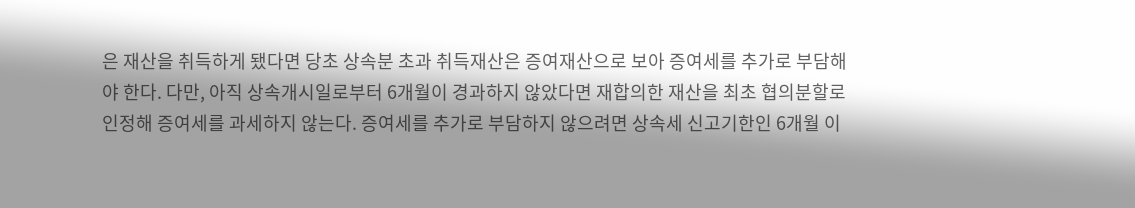은 재산을 취득하게 됐다면 당초 상속분 초과 취득재산은 증여재산으로 보아 증여세를 추가로 부담해야 한다. 다만, 아직 상속개시일로부터 6개월이 경과하지 않았다면 재합의한 재산을 최초 협의분할로 인정해 증여세를 과세하지 않는다. 증여세를 추가로 부담하지 않으려면 상속세 신고기한인 6개월 이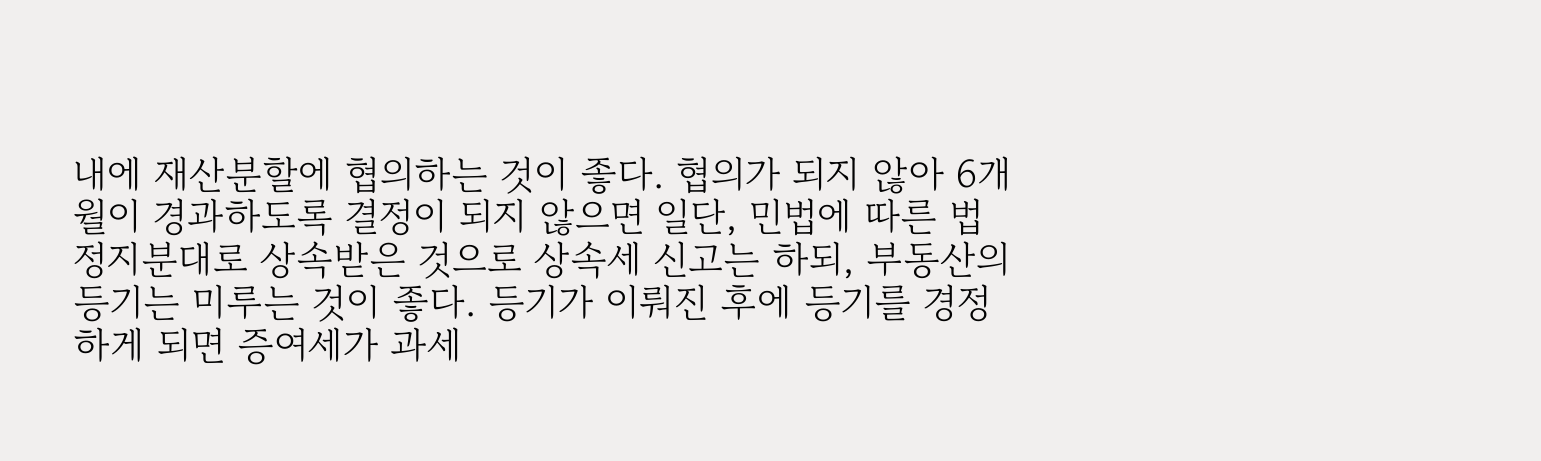내에 재산분할에 협의하는 것이 좋다. 협의가 되지 않아 6개월이 경과하도록 결정이 되지 않으면 일단, 민법에 따른 법정지분대로 상속받은 것으로 상속세 신고는 하되, 부동산의 등기는 미루는 것이 좋다. 등기가 이뤄진 후에 등기를 경정하게 되면 증여세가 과세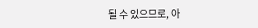될 수 있으므로, 아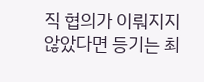직 협의가 이뤄지지 않았다면 등기는 최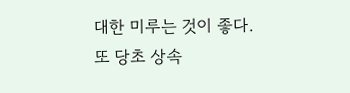대한 미루는 것이 좋다. 또 당초 상속